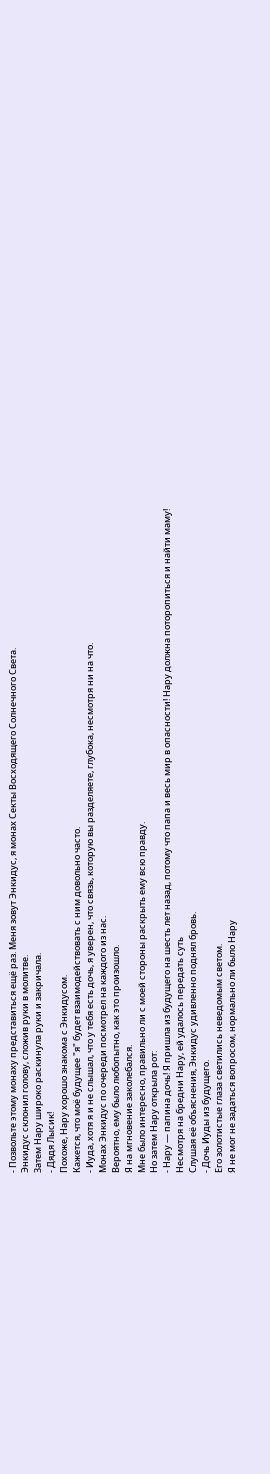- Позвольте этому монаху представиться ещё раз. Меня зовут Энкидус, я монах Секты Восходящего Солнечного Света.
Энкидус склонил голову, сложив руки в молитве.
Затем Нару широко раскинула руки и закричала.
- Дядя Лысик!
Похоже, Нару хорошо знакома с Энкидусом.
Кажется, что моё будущее "я" будет взаимодействовать с ним довольно часто.
- Иуда, хотя я и не слышал, что у тебя есть дочь, я уверен, что связь, которую вы разделяете, глубока, несмотря ни на что.
Монах Энкидус по очереди посмотрел на каждого из нас.
Вероятно, ему было любопытно, как это произошло.
Я на мгновение заколебался.
Мне было интересно, правильно ли с моей стороны раскрыть ему всю правду.
Но затем Нару открыла рот:
- Нару — папина дочь! Я пришла из будущего на шесть лет назад, потому что папа и весь мир в опасности! Нару должна поторопиться и найти маму!
Несмотря на бредни Нару, ей удалось передать суть
Слушая её объяснения, Энкидус удивленно поднял бровь.
- Дочь Иуды из будущего.
Его золотистые глаза светились неведомым светом.
Я не мог не задаться вопросом, нормально ли было Нару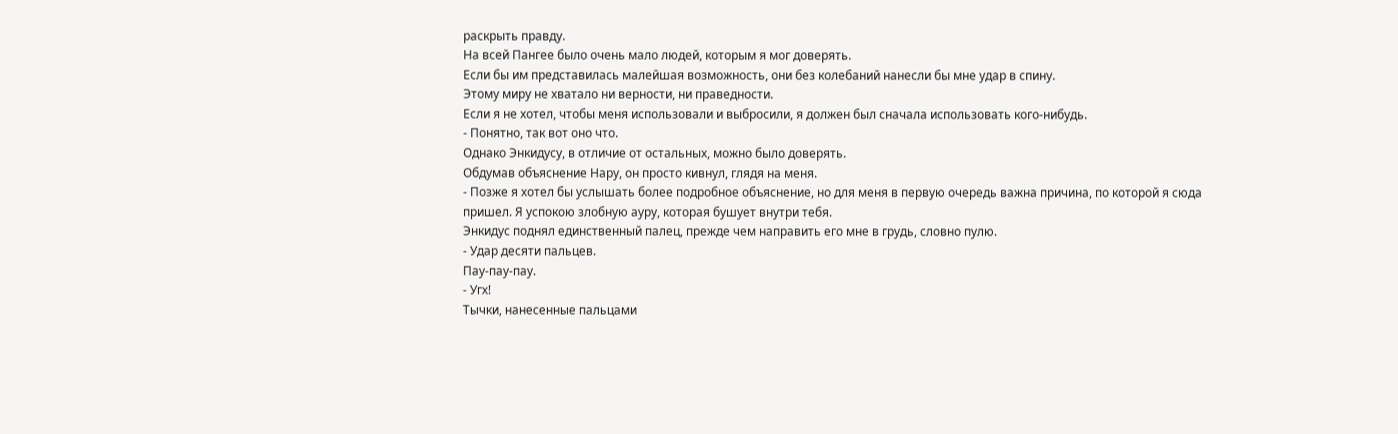раскрыть правду.
На всей Пангее было очень мало людей, которым я мог доверять.
Если бы им представилась малейшая возможность, они без колебаний нанесли бы мне удар в спину.
Этому миру не хватало ни верности, ни праведности.
Если я не хотел, чтобы меня использовали и выбросили, я должен был сначала использовать кого-нибудь.
- Понятно, так вот оно что.
Однако Энкидусу, в отличие от остальных, можно было доверять.
Обдумав объяснение Нару, он просто кивнул, глядя на меня.
- Позже я хотел бы услышать более подробное объяснение, но для меня в первую очередь важна причина, по которой я сюда пришел. Я успокою злобную ауру, которая бушует внутри тебя.
Энкидус поднял единственный палец, прежде чем направить его мне в грудь, словно пулю.
- Удар десяти пальцев.
Пау-пау-пау.
- Угх!
Тычки, нанесенные пальцами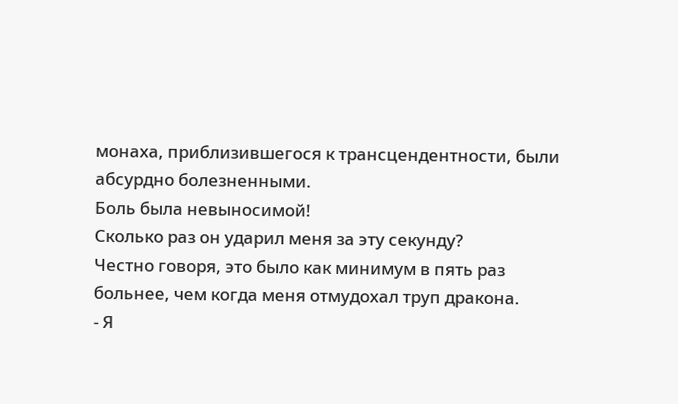монаха, приблизившегося к трансцендентности, были абсурдно болезненными.
Боль была невыносимой!
Сколько раз он ударил меня за эту секунду?
Честно говоря, это было как минимум в пять раз больнее, чем когда меня отмудохал труп дракона.
- Я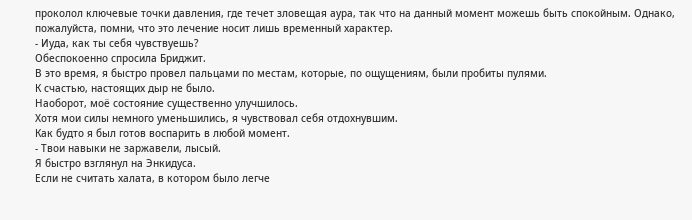проколол ключевые точки давления, где течет зловещая аура, так что на данный момент можешь быть спокойным. Однако, пожалуйста, помни, что это лечение носит лишь временный характер.
- Иуда, как ты себя чувствуешь?
Обеспокоенно спросила Бриджит.
В это время, я быстро провел пальцами по местам, которые, по ощущениям, были пробиты пулями.
К счастью, настоящих дыр не было.
Наоборот, моё состояние существенно улучшилось.
Хотя мои силы немного уменьшились, я чувствовал себя отдохнувшим.
Как будто я был готов воспарить в любой момент.
- Твои навыки не заржавели, лысый.
Я быстро взглянул на Энкидуса.
Если не считать халата, в котором было легче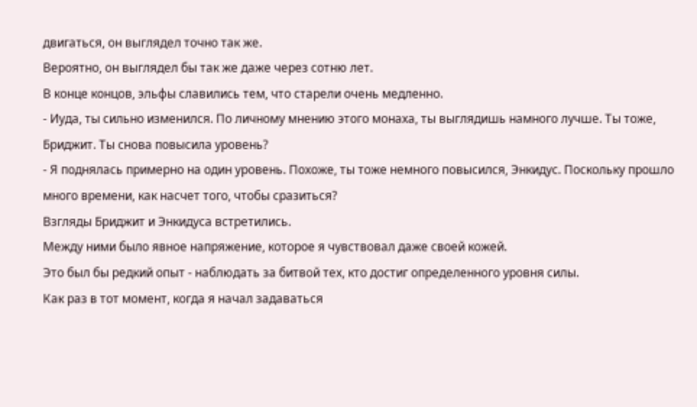двигаться, он выглядел точно так же.
Вероятно, он выглядел бы так же даже через сотню лет.
В конце концов, эльфы славились тем, что старели очень медленно.
- Иуда, ты сильно изменился. По личному мнению этого монаха, ты выглядишь намного лучше. Ты тоже, Бриджит. Ты снова повысила уровень?
- Я поднялась примерно на один уровень. Похоже, ты тоже немного повысился, Энкидус. Поскольку прошло много времени, как насчет того, чтобы сразиться?
Взгляды Бриджит и Энкидуса встретились.
Между ними было явное напряжение, которое я чувствовал даже своей кожей.
Это был бы редкий опыт - наблюдать за битвой тех, кто достиг определенного уровня силы.
Как раз в тот момент, когда я начал задаваться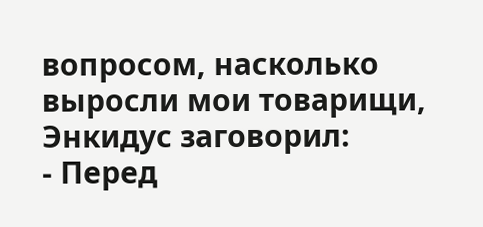вопросом, насколько выросли мои товарищи, Энкидус заговорил:
- Перед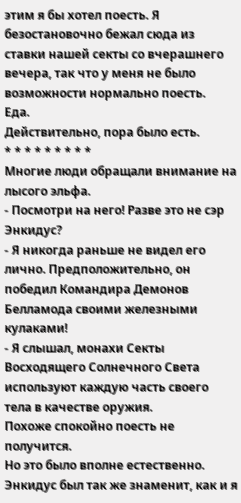этим я бы хотел поесть. Я безостановочно бежал сюда из ставки нашей секты со вчерашнего вечера, так что у меня не было возможности нормально поесть.
Еда.
Действительно, пора было есть.
* * * * * * * * *
Многие люди обращали внимание на лысого эльфа.
- Посмотри на него! Разве это не сэр Энкидус?
- Я никогда раньше не видел его лично. Предположительно, он победил Командира Демонов Белламода своими железными кулаками!
- Я слышал, монахи Секты Восходящего Солнечного Света используют каждую часть своего тела в качестве оружия.
Похоже спокойно поесть не получится.
Но это было вполне естественно.
Энкидус был так же знаменит, как и я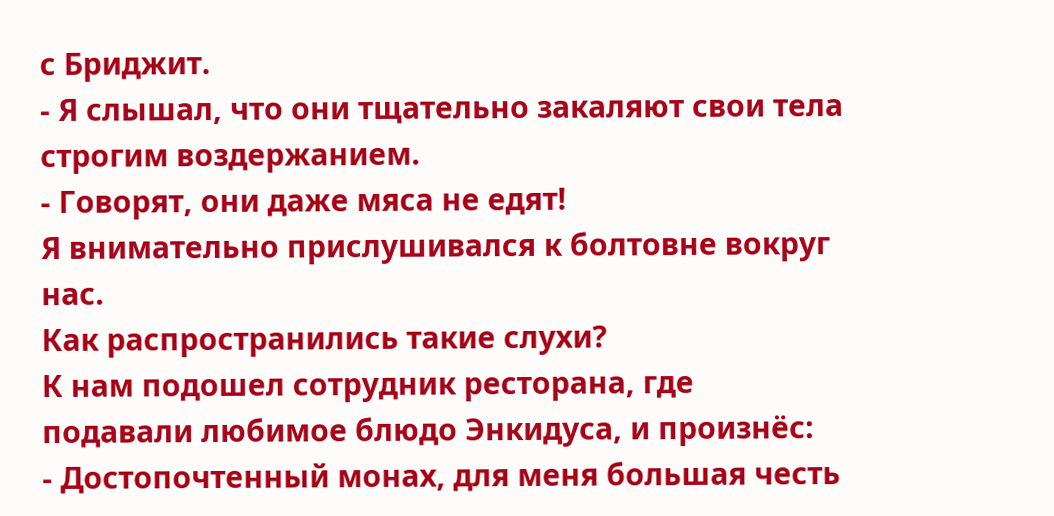с Бриджит.
- Я слышал, что они тщательно закаляют свои тела строгим воздержанием.
- Говорят, они даже мяса не едят!
Я внимательно прислушивался к болтовне вокруг нас.
Как распространились такие слухи?
К нам подошел сотрудник ресторана, где подавали любимое блюдо Энкидуса, и произнёс:
- Достопочтенный монах, для меня большая честь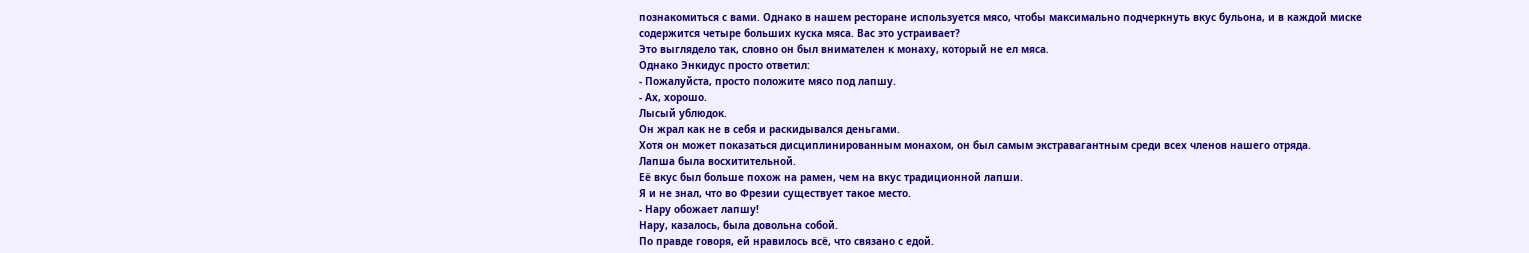познакомиться с вами. Однако в нашем ресторане используется мясо, чтобы максимально подчеркнуть вкус бульона, и в каждой миске содержится четыре больших куска мяса. Вас это устраивает?
Это выглядело так, словно он был внимателен к монаху, который не ел мяса.
Однако Энкидус просто ответил:
- Пожалуйста, просто положите мясо под лапшу.
- Ах, хорошо.
Лысый ублюдок.
Он жрал как не в себя и раскидывался деньгами.
Хотя он может показаться дисциплинированным монахом, он был самым экстравагантным среди всех членов нашего отряда.
Лапша была восхитительной.
Её вкус был больше похож на рамен, чем на вкус традиционной лапши.
Я и не знал, что во Фрезии существует такое место.
- Нару обожает лапшу!
Нару, казалось, была довольна собой.
По правде говоря, ей нравилось всё, что связано с едой.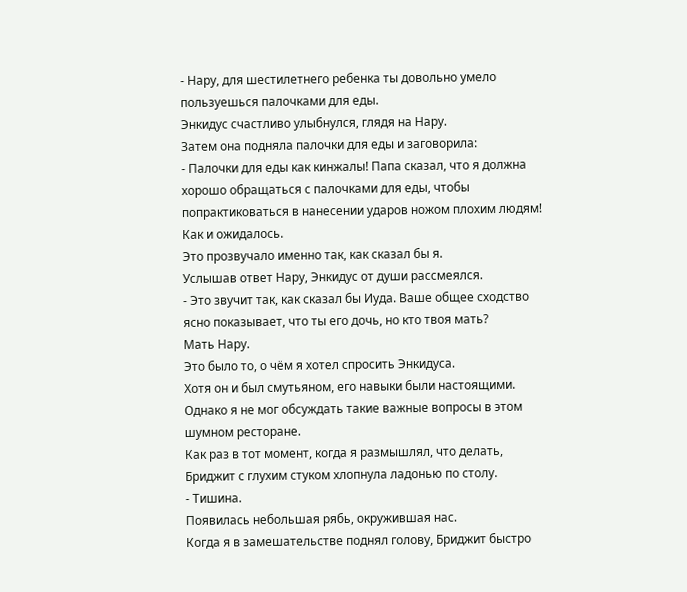- Нару, для шестилетнего ребенка ты довольно умело пользуешься палочками для еды.
Энкидус счастливо улыбнулся, глядя на Нару.
Затем она подняла палочки для еды и заговорила:
- Палочки для еды как кинжалы! Папа сказал, что я должна хорошо обращаться с палочками для еды, чтобы попрактиковаться в нанесении ударов ножом плохим людям!
Как и ожидалось.
Это прозвучало именно так, как сказал бы я.
Услышав ответ Нару, Энкидус от души рассмеялся.
- Это звучит так, как сказал бы Иуда. Ваше общее сходство ясно показывает, что ты его дочь, но кто твоя мать?
Мать Нару.
Это было то, о чём я хотел спросить Энкидуса.
Хотя он и был смутьяном, его навыки были настоящими.
Однако я не мог обсуждать такие важные вопросы в этом шумном ресторане.
Как раз в тот момент, когда я размышлял, что делать, Бриджит с глухим стуком хлопнула ладонью по столу.
- Тишина.
Появилась небольшая рябь, окружившая нас.
Когда я в замешательстве поднял голову, Бриджит быстро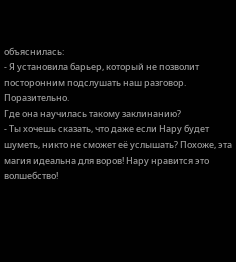объяснилась:
- Я установила барьер, который не позволит посторонним подслушать наш разговор.
Поразительно.
Где она научилась такому заклинанию?
- Ты хочешь сказать, что даже если Нару будет шуметь, никто не сможет её услышать? Похоже, эта магия идеальна для воров! Нару нравится это волшебство!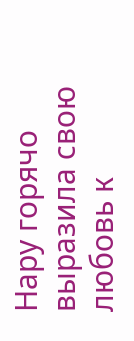Нару горячо выразила свою любовь к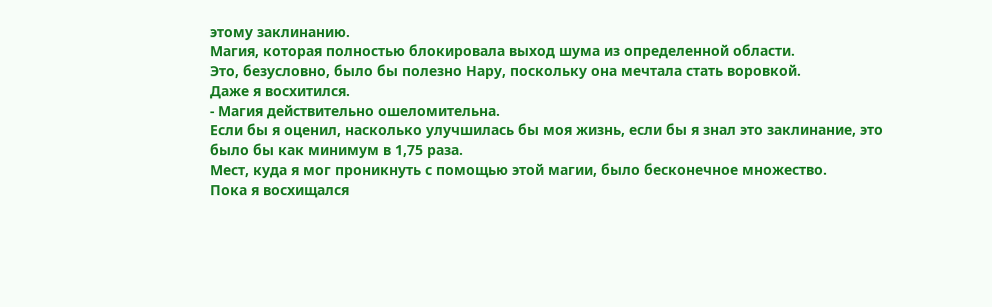этому заклинанию.
Магия, которая полностью блокировала выход шума из определенной области.
Это, безусловно, было бы полезно Нару, поскольку она мечтала стать воровкой.
Даже я восхитился.
- Магия действительно ошеломительна.
Если бы я оценил, насколько улучшилась бы моя жизнь, если бы я знал это заклинание, это было бы как минимум в 1,75 раза.
Мест, куда я мог проникнуть с помощью этой магии, было бесконечное множество.
Пока я восхищался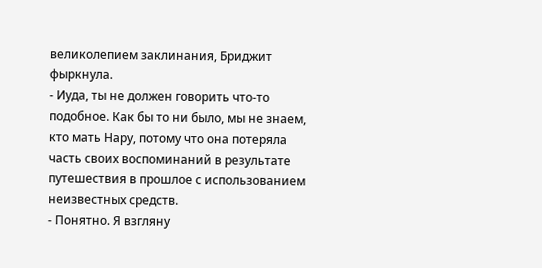великолепием заклинания, Бриджит фыркнула.
- Иуда, ты не должен говорить что-то подобное. Как бы то ни было, мы не знаем, кто мать Нару, потому что она потеряла часть своих воспоминаний в результате путешествия в прошлое с использованием неизвестных средств.
- Понятно. Я взгляну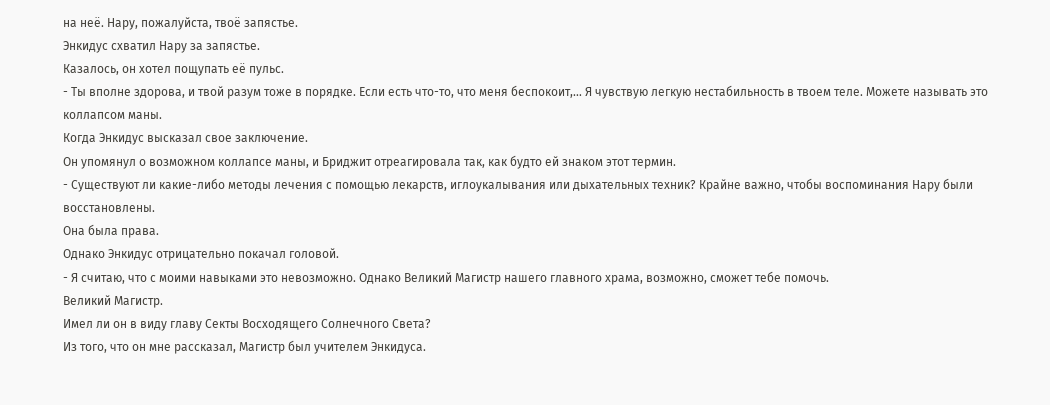на неё. Нару, пожалуйста, твоё запястье.
Энкидус схватил Нару за запястье.
Казалось, он хотел пощупать её пульс.
- Ты вполне здорова, и твой разум тоже в порядке. Если есть что-то, что меня беспокоит,… Я чувствую легкую нестабильность в твоем теле. Можете называть это коллапсом маны.
Когда Энкидус высказал свое заключение.
Он упомянул о возможном коллапсе маны, и Бриджит отреагировала так, как будто ей знаком этот термин.
- Существуют ли какие-либо методы лечения с помощью лекарств, иглоукалывания или дыхательных техник? Крайне важно, чтобы воспоминания Нару были восстановлены.
Она была права.
Однако Энкидус отрицательно покачал головой.
- Я считаю, что с моими навыками это невозможно. Однако Великий Магистр нашего главного храма, возможно, сможет тебе помочь.
Великий Магистр.
Имел ли он в виду главу Секты Восходящего Солнечного Света?
Из того, что он мне рассказал, Магистр был учителем Энкидуса.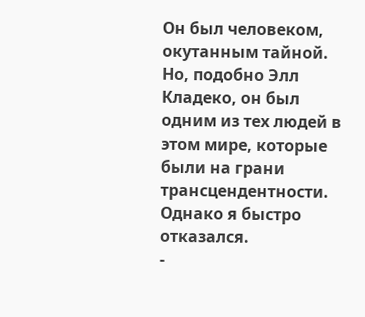Он был человеком, окутанным тайной.
Но, подобно Элл Кладеко, он был одним из тех людей в этом мире, которые были на грани трансцендентности.
Однако я быстро отказался.
-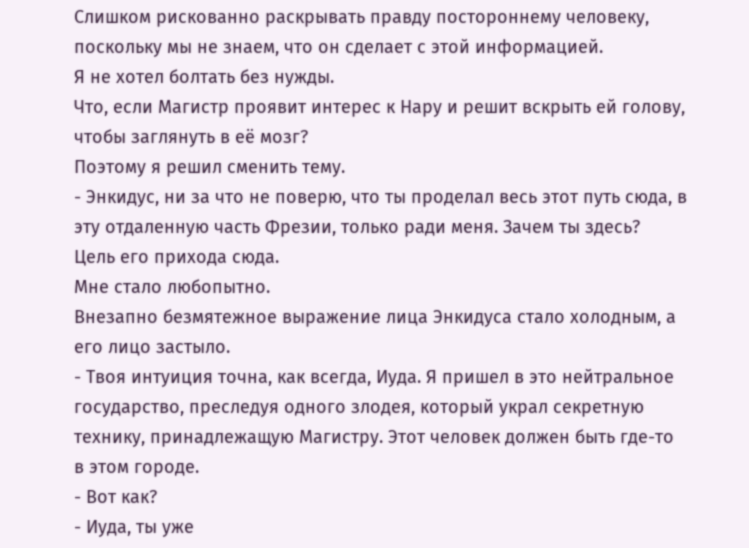Слишком рискованно раскрывать правду постороннему человеку, поскольку мы не знаем, что он сделает с этой информацией.
Я не хотел болтать без нужды.
Что, если Магистр проявит интерес к Нару и решит вскрыть ей голову, чтобы заглянуть в её мозг?
Поэтому я решил сменить тему.
- Энкидус, ни за что не поверю, что ты проделал весь этот путь сюда, в эту отдаленную часть Фрезии, только ради меня. Зачем ты здесь?
Цель его прихода сюда.
Мне стало любопытно.
Внезапно безмятежное выражение лица Энкидуса стало холодным, а его лицо застыло.
- Твоя интуиция точна, как всегда, Иуда. Я пришел в это нейтральное государство, преследуя одного злодея, который украл секретную технику, принадлежащую Магистру. Этот человек должен быть где-то в этом городе.
- Вот как?
- Иуда, ты уже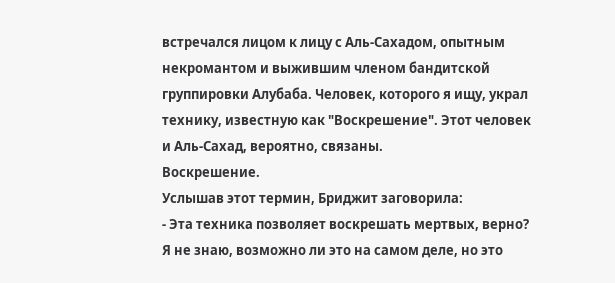встречался лицом к лицу с Аль-Сахадом, опытным некромантом и выжившим членом бандитской группировки Алубаба. Человек, которого я ищу, украл технику, известную как "Воскрешение". Этот человек и Аль-Сахад, вероятно, связаны.
Воскрешение.
Услышав этот термин, Бриджит заговорила:
- Эта техника позволяет воскрешать мертвых, верно? Я не знаю, возможно ли это на самом деле, но это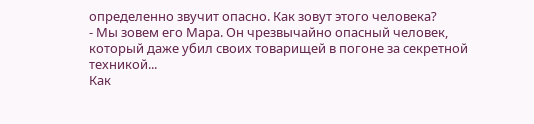определенно звучит опасно. Как зовут этого человека?
- Мы зовем его Мара. Он чрезвычайно опасный человек, который даже убил своих товарищей в погоне за секретной техникой...
Как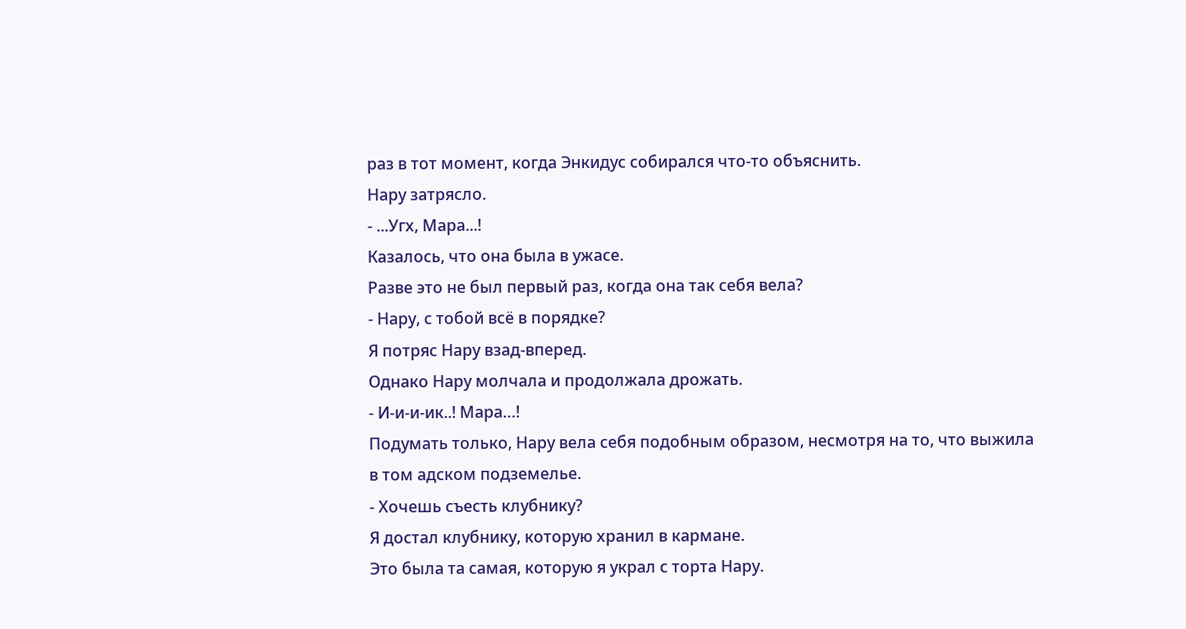раз в тот момент, когда Энкидус собирался что-то объяснить.
Нару затрясло.
- ...Угх, Мара...!
Казалось, что она была в ужасе.
Разве это не был первый раз, когда она так себя вела?
- Нару, с тобой всё в порядке?
Я потряс Нару взад-вперед.
Однако Нару молчала и продолжала дрожать.
- И-и-и-ик..! Мара…!
Подумать только, Нару вела себя подобным образом, несмотря на то, что выжила в том адском подземелье.
- Хочешь съесть клубнику?
Я достал клубнику, которую хранил в кармане.
Это была та самая, которую я украл с торта Нару.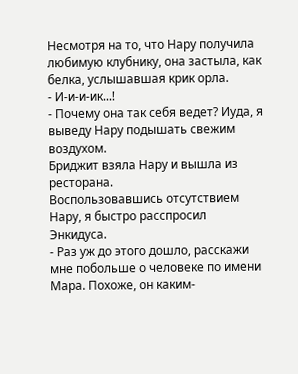Несмотря на то, что Нару получила любимую клубнику, она застыла, как белка, услышавшая крик орла.
- И-и-и-ик...!
- Почему она так себя ведет? Иуда, я выведу Нару подышать свежим воздухом.
Бриджит взяла Нару и вышла из ресторана.
Воспользовавшись отсутствием Нару, я быстро расспросил Энкидуса.
- Раз уж до этого дошло, расскажи мне побольше о человеке по имени Мара. Похоже, он каким-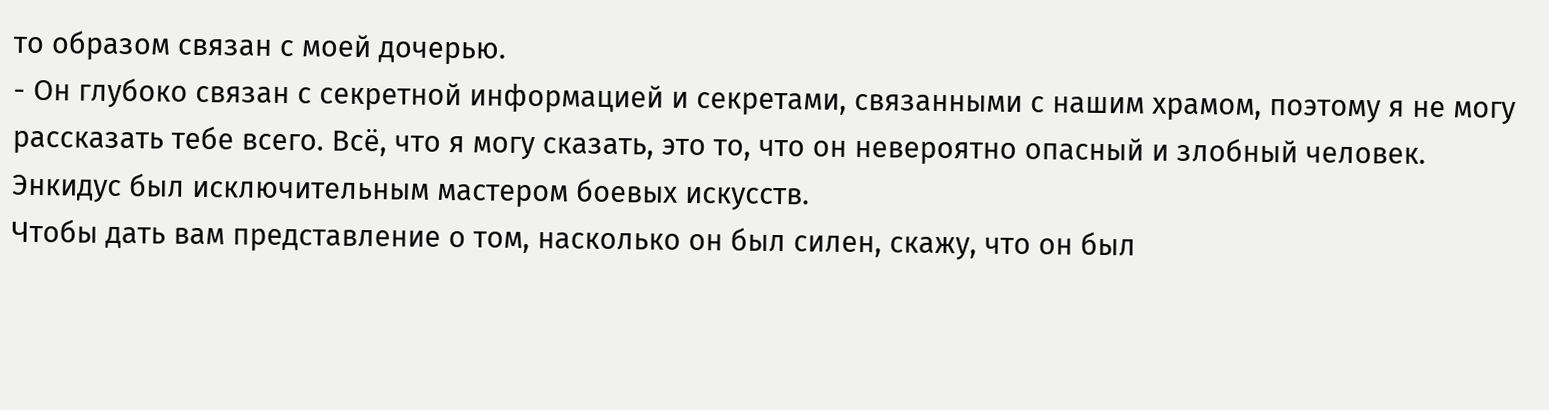то образом связан с моей дочерью.
- Он глубоко связан с секретной информацией и секретами, связанными с нашим храмом, поэтому я не могу рассказать тебе всего. Всё, что я могу сказать, это то, что он невероятно опасный и злобный человек.
Энкидус был исключительным мастером боевых искусств.
Чтобы дать вам представление о том, насколько он был силен, скажу, что он был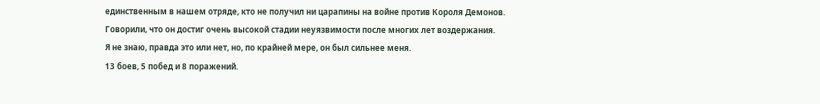единственным в нашем отряде, кто не получил ни царапины на войне против Короля Демонов.
Говорили, что он достиг очень высокой стадии неуязвимости после многих лет воздержания.
Я не знаю, правда это или нет, но, по крайней мере, он был сильнее меня.
13 боев, 5 побед и 8 поражений.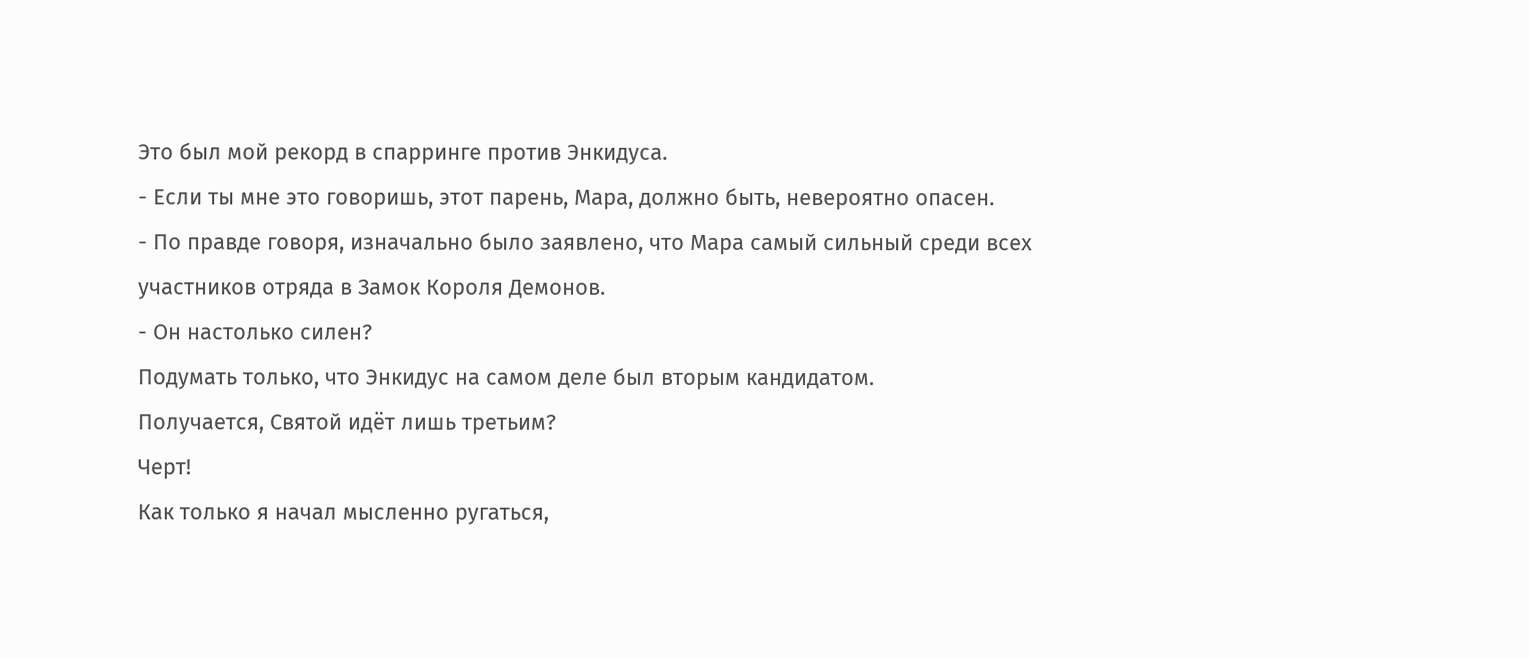Это был мой рекорд в спарринге против Энкидуса.
- Если ты мне это говоришь, этот парень, Мара, должно быть, невероятно опасен.
- По правде говоря, изначально было заявлено, что Мара самый сильный среди всех участников отряда в Замок Короля Демонов.
- Он настолько силен?
Подумать только, что Энкидус на самом деле был вторым кандидатом.
Получается, Святой идёт лишь третьим?
Черт!
Как только я начал мысленно ругаться,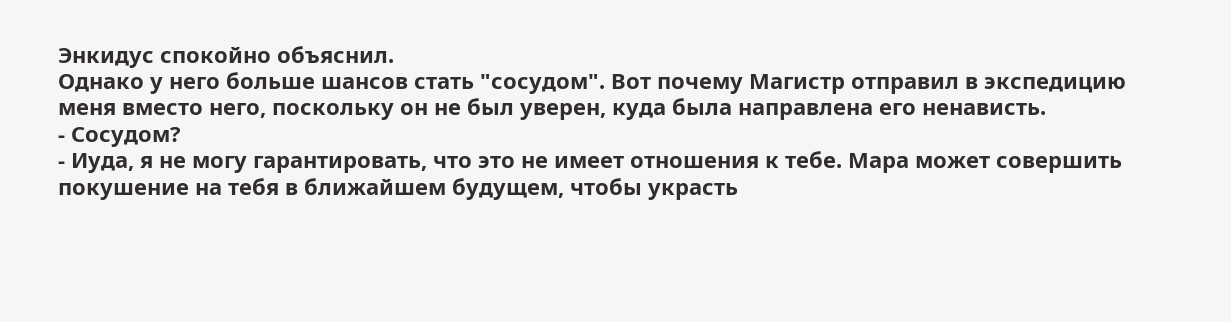Энкидус спокойно объяснил.
Однако у него больше шансов стать "сосудом". Вот почему Магистр отправил в экспедицию меня вместо него, поскольку он не был уверен, куда была направлена его ненависть.
- Сосудом?
- Иуда, я не могу гарантировать, что это не имеет отношения к тебе. Мара может совершить покушение на тебя в ближайшем будущем, чтобы украсть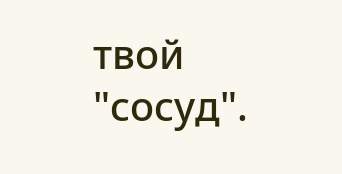твой "сосуд".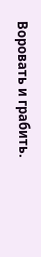Воровать и грабить.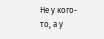Не у кого-то, а у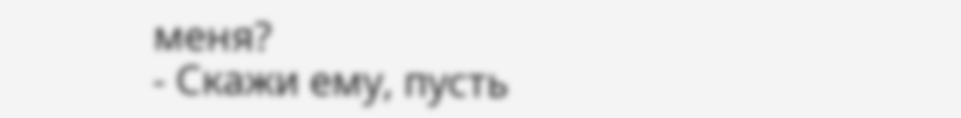меня?
- Скажи ему, пусть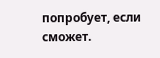попробует, если сможет.